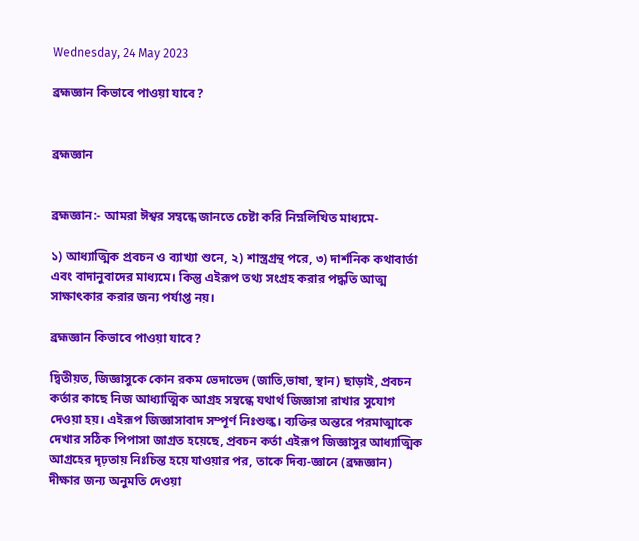Wednesday, 24 May 2023

ব্রহ্মজ্ঞান কিভাবে পাওয়া যাবে?


ব্রহ্মজ্ঞান


ব্রহ্মজ্ঞান:- আমরা ঈশ্বর সম্বন্ধে জানতে চেষ্টা করি নিম্নলিখিত মাধ্যমে-

১) আধ্যাত্মিক প্রবচন ও ব্যাখ্যা শুনে, ২) শাস্ত্রগ্রন্থ পরে, ৩) দার্শনিক কথাবার্তা এবং বাদানুবাদের মাধ্যমে। কিন্তু এইরূপ তথ্য সংগ্রহ করার পদ্ধতি আত্ম সাক্ষাৎকার করার জন্য পর্যাপ্ত নয়।

ব্রহ্মজ্ঞান কিভাবে পাওয়া যাবে?

দ্বিতীয়ত, জিজ্ঞাসুকে কোন রকম ভেদাভেদ (জাতি,ভাষা, স্থান) ছাড়াই, প্রবচন কর্তার কাছে নিজ আধ্যাত্মিক আগ্রহ সম্বন্ধে যথার্থ জিজ্ঞাসা রাখার সুযোগ দেওয়া হয়। এইরূপ জিজ্ঞাসাবাদ সম্পূর্ণ নিঃশুল্ক। ব্যক্তির অন্তরে পরমাত্মাকে দেখার সঠিক পিপাসা জাগ্রত হয়েছে, প্রবচন কর্তা এইরূপ জিজ্ঞাসুর আধ্যাত্মিক আগ্রহের দৃঢ়তায় নিঃচিন্ত হয়ে যাওয়ার পর, তাকে দিব্য-জ্ঞানে (ব্রহ্মজ্ঞান)  দীক্ষার জন্য অনুমতি দেওয়া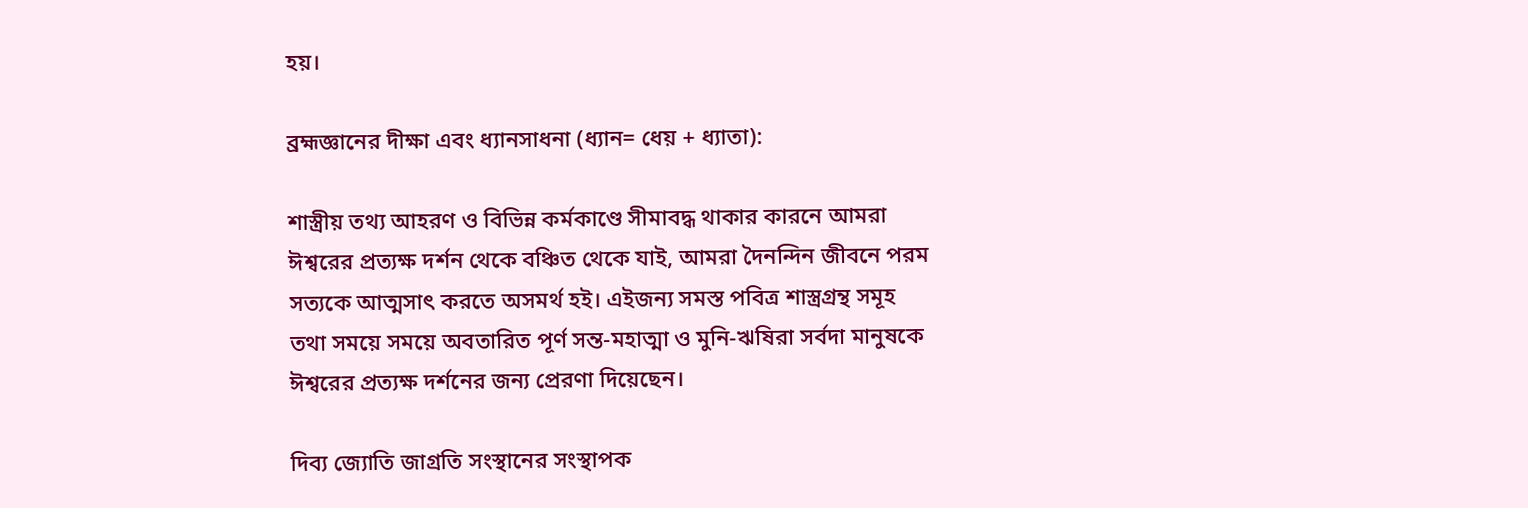হয়।

ব্রহ্মজ্ঞানের দীক্ষা এবং ধ্যানসাধনা (ধ্যান= ধেয় + ধ্যাতা):

শাস্ত্রীয় তথ্য আহরণ ও বিভিন্ন কর্মকাণ্ডে সীমাবদ্ধ থাকার কারনে আমরা ঈশ্বরের প্রত্যক্ষ দর্শন থেকে বঞ্চিত থেকে যাই, আমরা দৈনন্দিন জীবনে পরম সত্যকে আত্মসাৎ করতে অসমর্থ হই। এইজন্য সমস্ত পবিত্র শাস্ত্রগ্রন্থ সমূহ তথা সময়ে সময়ে অবতারিত পূর্ণ সন্ত-মহাত্মা ও মুনি-ঋষিরা সর্বদা মানুষকে ঈশ্বরের প্রত্যক্ষ দর্শনের জন্য প্রেরণা দিয়েছেন।

দিব্য জ্যোতি জাগ্রতি সংস্থানের সংস্থাপক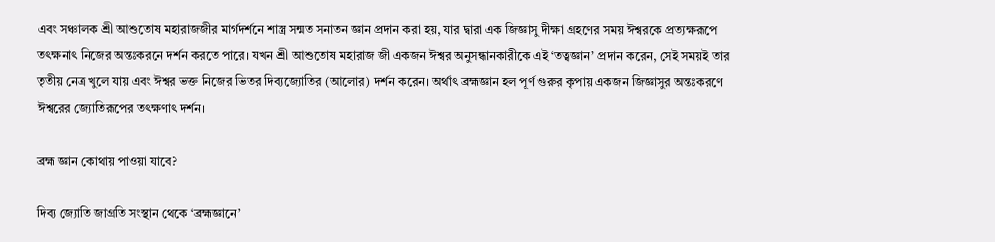এবং সঞ্চালক শ্রী আশুতোষ মহারাজজীর মার্গদর্শনে শাস্ত্র সন্মত সনাতন জ্ঞান প্রদান করা হয়, যার দ্বারা এক জিজ্ঞাসু দীক্ষা গ্রহণের সময় ঈশ্বরকে প্রত্যক্ষরূপে তৎক্ষনাৎ নিজের অন্তঃকরনে দর্শন করতে পারে। যখন শ্রী আশুতোষ মহারাজ জী একজন ঈশ্বর অনুসন্ধানকারীকে এই ‘তত্বজ্ঞান’ প্রদান করেন, সেই সময়ই তার তৃতীয় নেত্র খুলে যায় এবং ঈশ্বর ভক্ত নিজের ভিতর দিব্যজ্যোতির (আলোর) দর্শন করেন। অর্থাৎ ব্রহ্মজ্ঞান হল পূর্ণ গুরুর কৃপায় একজন জিজ্ঞাসুর অন্তঃকরণে ঈশ্বরের জ্যোতিরূপের তৎক্ষণাৎ দর্শন।

ব্রহ্ম জ্ঞান কোথায় পাওয়া যাবে?

দিব্য জ্যোতি জাগ্রতি সংস্থান থেকে ‘ব্রহ্মজ্ঞানে’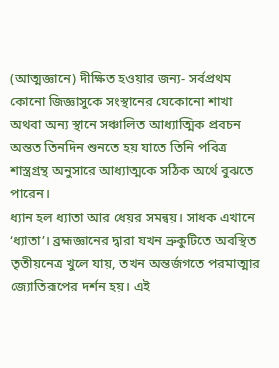(আত্মজ্ঞানে) দীক্ষিত হওয়ার জন্য- সর্বপ্রথম কোনো জিজ্ঞাসুকে সংস্থানের যেকোনো শাখা অথবা অন্য স্থানে সঞ্চালিত আধ্যাত্মিক প্রবচন অন্তত তিনদিন শুনতে হয় যাতে তিনি পবিত্র শাস্ত্রগ্রন্থ অনুসারে আধ্যাত্মকে সঠিক অর্থে বুঝতে পারেন।
ধ্যান হল ধ্যাতা আর ধেয়র সমন্বয়। সাধক এখানে ‘ধ্যাতা’। ব্রহ্মজ্ঞানের দ্বারা যখন ভ্রুকুটিতে অবস্থিত তৃতীয়নেত্র খুলে যায়, তখন অন্তর্জগতে পরমাত্মার জ্যোতিরূপের দর্শন হয়। এই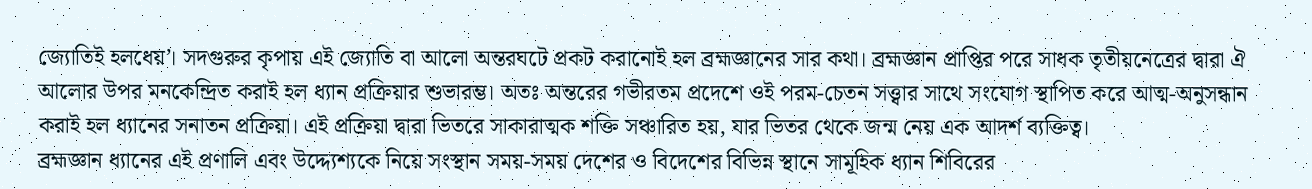জ্যোতিই হলধেয়’। সদগুরুর কৃপায় এই জ্যোতি বা আলো অন্তরঘটে প্রকট করানোই হল ব্রহ্মজ্ঞানের সার কথা। ব্রহ্মজ্ঞান প্রাপ্তির পরে সাধক তৃতীয়নেত্রের দ্বারা ঐ আলোর উপর মনকেন্দ্রিত করাই হল ধ্যান প্রক্রিয়ার শুভারম্ভ। অতঃ অন্তরের গভীরতম প্রদেশে ওই পরম-চেতন সত্ত্বার সাথে সংযোগ স্থাপিত করে আত্ম-অনুসন্ধান করাই হল ধ্যানের সনাতন প্রক্রিয়া। এই প্রক্রিয়া দ্বারা ভিতরে সাকারাত্মক শক্তি সঞ্চারিত হয়, যার ভিতর থেকে জন্ম নেয় এক আদর্শ ব্যক্তিত্ব।
ব্রহ্মজ্ঞান ধ্যানের এই প্রণালি এবং উদ্দ্যেশ্যকে নিয়ে সংস্থান সময়-সময় দেশের ও বিদেশের বিভিন্ন স্থানে সামূহিক ধ্যান শিবিরের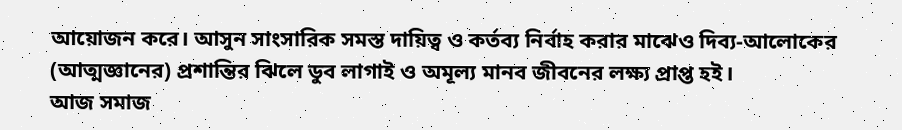আয়োজন করে। আসুন সাংসারিক সমস্ত দায়িত্ব ও কর্তব্য নির্বাহ করার মাঝেও দিব্য-আলোকের (আত্মজ্ঞানের) প্রশান্তির ঝিলে ডুব লাগাই ও অমূল্য মানব জীবনের লক্ষ্য প্রাপ্ত হই।
আজ সমাজ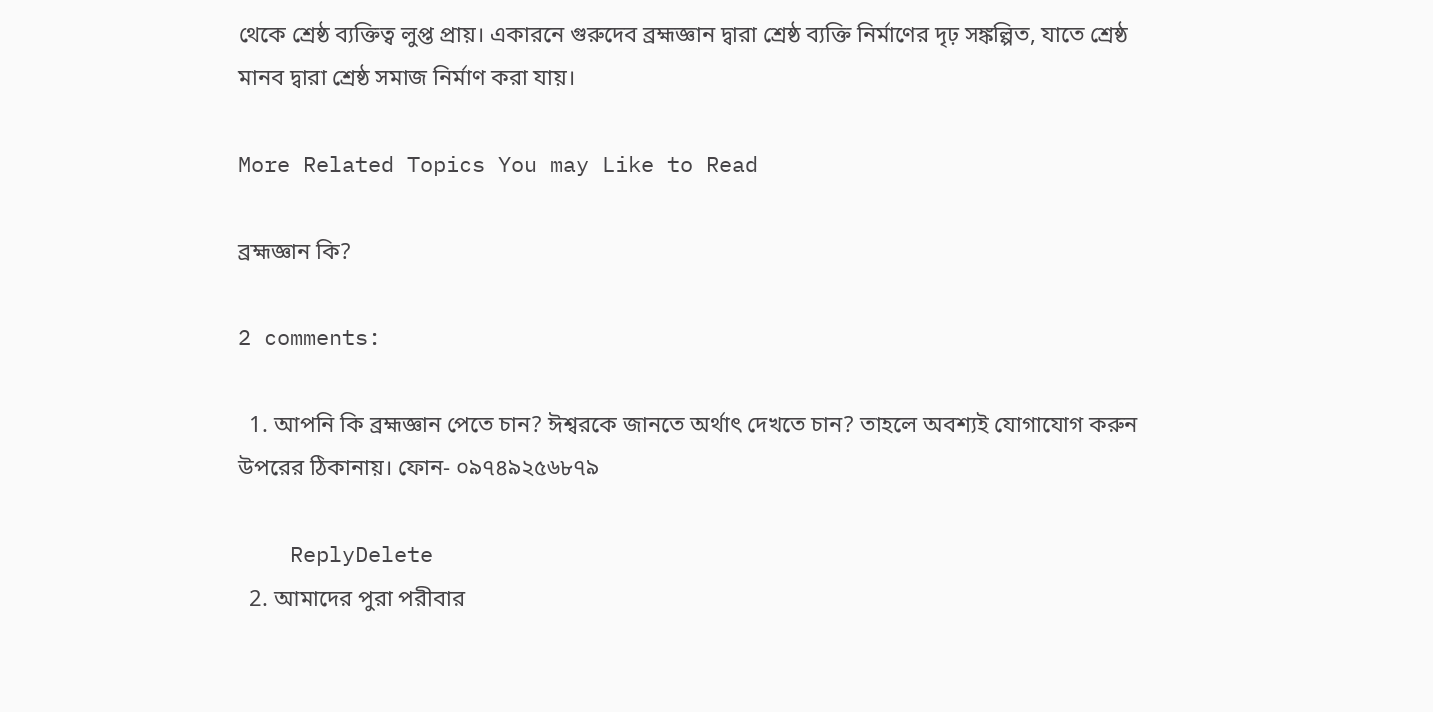থেকে শ্রেষ্ঠ ব্যক্তিত্ব লুপ্ত প্রায়। একারনে গুরুদেব ব্রহ্মজ্ঞান দ্বারা শ্রেষ্ঠ ব্যক্তি নির্মাণের দৃঢ় সঙ্কল্পিত, যাতে শ্রেষ্ঠ মানব দ্বারা শ্রেষ্ঠ সমাজ নির্মাণ করা যায়।

More Related Topics You may Like to Read

ব্রহ্মজ্ঞান কি?

2 comments:

  1. আপনি কি ব্রহ্মজ্ঞান পেতে চান? ঈশ্বরকে জানতে অর্থাৎ দেখতে চান? তাহলে অবশ্যই যোগাযোগ করুন উপরের ঠিকানায়। ফোন- ০৯৭৪৯২৫৬৮৭৯

    ReplyDelete
  2. আমাদের পুরা পরীবার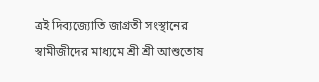ত্রই দিব্যজ্যোতি জাগ্রতী সংস্থানের স্বামীজীদের মাধ্যমে শ্রী শ্রী আশুতোষ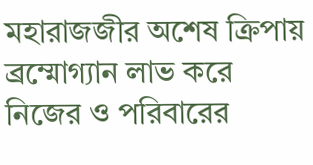মহারাজজীর অশেষ ক্রিপায় ব্রম্মোগ্যান লাভ করে নিজের ও পরিবারের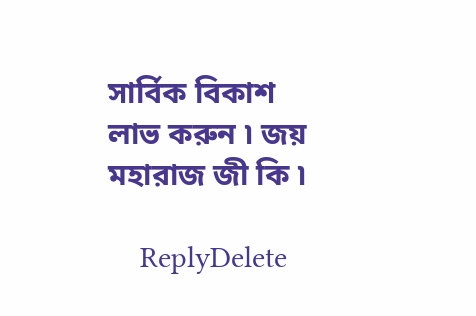সার্বিক বিকাশ লাভ করুন ৷ জয় মহারাজ জী কি ৷

    ReplyDelete